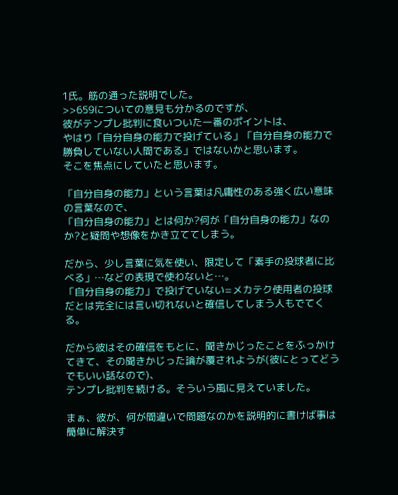1氏。筋の通った説明でした。
>>659についての意見も分かるのですが、
彼がテンプレ批判に食いついた一番のポイントは、
やはり「自分自身の能力で投げている」「自分自身の能力で勝負していない人間である」ではないかと思います。
そこを焦点にしていたと思います。

「自分自身の能力」という言葉は凡庸性のある強く広い意味の言葉なので、
「自分自身の能力」とは何か?何が「自分自身の能力」なのか?と疑問や想像をかき立ててしまう。

だから、少し言葉に気を使い、限定して「素手の投球者に比べる」…などの表現で使わないと…。
「自分自身の能力」で投げていない=メカテク使用者の投球だとは完全には言い切れないと確信してしまう人もでてくる。

だから彼はその確信をもとに、聞きかじったことをふっかけてきて、その聞きかじった論が覆されようが(彼にとってどうでもいい話なので)、
テンプレ批判を続ける。そういう風に見えていました。

まぁ、彼が、何が間違いで問題なのかを説明的に書けば事は簡単に解決す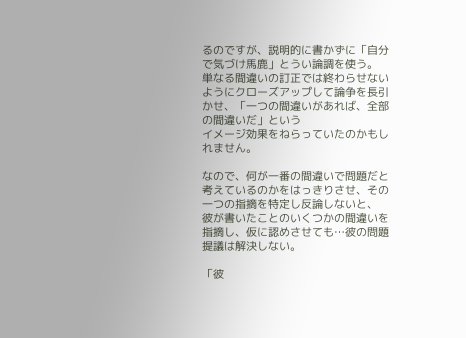るのですが、説明的に書かずに「自分で気づけ馬鹿」とうい論調を使う。
単なる間違いの訂正では終わらせないようにクローズアップして論争を長引かせ、「一つの間違いがあれば、全部の間違いだ」という
イメージ効果をねらっていたのかもしれません。

なので、何が一番の間違いで問題だと考えているのかをはっきりさせ、その一つの指摘を特定し反論しないと、
彼が書いたことのいくつかの間違いを指摘し、仮に認めさせても…彼の問題提議は解決しない。

「彼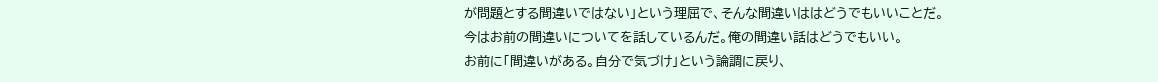が問題とする間違いではない」という理屈で、そんな間違いははどうでもいいことだ。
今はお前の間違いについてを話しているんだ。俺の間違い話はどうでもいい。
お前に「間違いがある。自分で気づけ」という論調に戻り、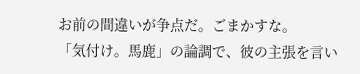お前の間違いが争点だ。ごまかすな。
「気付け。馬鹿」の論調で、彼の主張を言い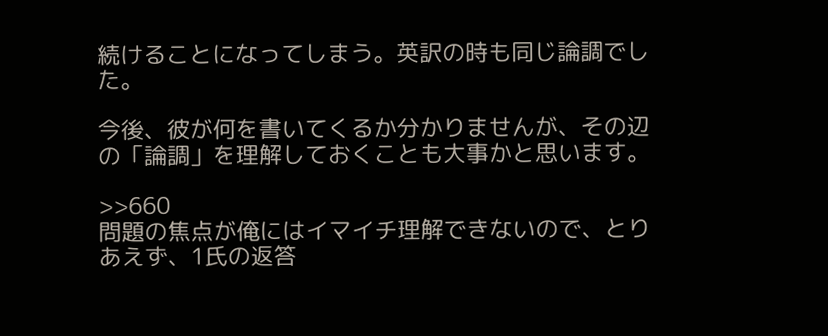続けることになってしまう。英訳の時も同じ論調でした。

今後、彼が何を書いてくるか分かりませんが、その辺の「論調」を理解しておくことも大事かと思います。

>>660
問題の焦点が俺にはイマイチ理解できないので、とりあえず、1氏の返答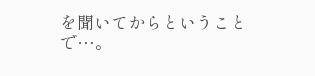を聞いてからということで…。